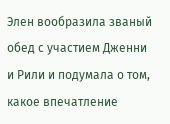Элен вообразила званый обед с участием Дженни и Рили и подумала о том, какое впечатление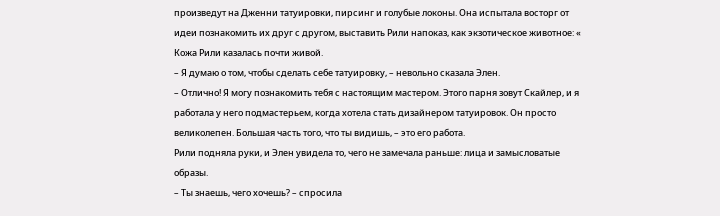произведут на Дженни татуировки, пирсинг и голубые локоны. Она испытала восторг от идеи познакомить их друг с другом, выставить Рили напоказ, как экзотическое животное: «
Кожа Рили казалась почти живой.
– Я думаю о том, чтобы сделать себе татуировку, – невольно сказала Элен.
– Отлично! Я могу познакомить тебя с настоящим мастером. Этого парня зовут Скайлер, и я работала у него подмастерьем, когда хотела стать дизайнером татуировок. Он просто великолепен. Большая часть того, что ты видишь, – это его работа.
Рили подняла руки, и Элен увидела то, чего не замечала раньше: лица и замысловатые образы.
– Ты знаешь, чего хочешь? – спросила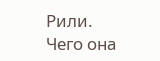Рили.
Чего она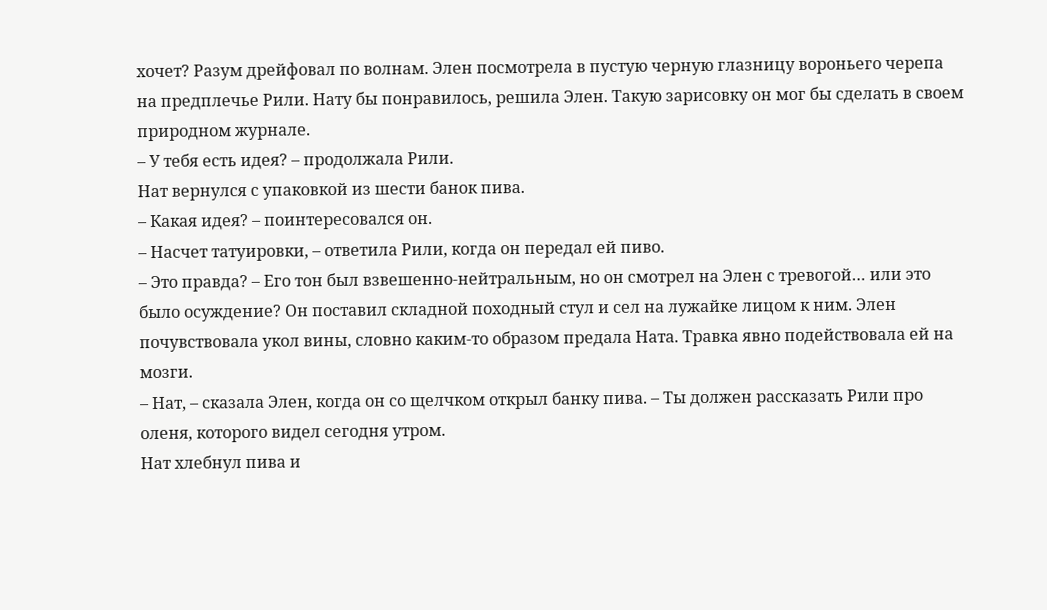хочет? Разум дрейфовал по волнам. Элен посмотрела в пустую черную глазницу вороньего черепа на предплечье Рили. Нату бы понравилось, решила Элен. Такую зарисовку он мог бы сделать в своем природном журнале.
– У тебя есть идея? – продолжала Рили.
Нат вернулся с упаковкой из шести банок пива.
– Какая идея? – поинтересовался он.
– Насчет татуировки, – ответила Рили, когда он передал ей пиво.
– Это правда? – Его тон был взвешенно-нейтральным, но он смотрел на Элен с тревогой… или это было осуждение? Он поставил складной походный стул и сел на лужайке лицом к ним. Элен почувствовала укол вины, словно каким-то образом предала Ната. Травка явно подействовала ей на мозги.
– Нат, – сказала Элен, когда он со щелчком открыл банку пива. – Ты должен рассказать Рили про оленя, которого видел сегодня утром.
Нат хлебнул пива и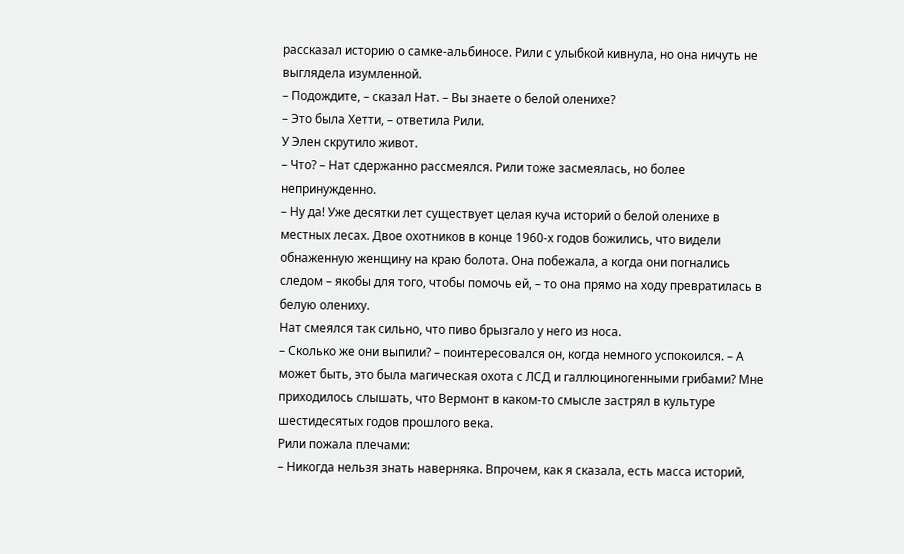рассказал историю о самке-альбиносе. Рили с улыбкой кивнула, но она ничуть не выглядела изумленной.
– Подождите, – сказал Нат. – Вы знаете о белой оленихе?
– Это была Хетти, – ответила Рили.
У Элен скрутило живот.
– Что? – Нат сдержанно рассмеялся. Рили тоже засмеялась, но более непринужденно.
– Ну да! Уже десятки лет существует целая куча историй о белой оленихе в местных лесах. Двое охотников в конце 1960-х годов божились, что видели обнаженную женщину на краю болота. Она побежала, а когда они погнались следом – якобы для того, чтобы помочь ей, – то она прямо на ходу превратилась в белую олениху.
Нат смеялся так сильно, что пиво брызгало у него из носа.
– Сколько же они выпили? – поинтересовался он, когда немного успокоился. – А может быть, это была магическая охота с ЛСД и галлюциногенными грибами? Мне приходилось слышать, что Вермонт в каком-то смысле застрял в культуре шестидесятых годов прошлого века.
Рили пожала плечами:
– Никогда нельзя знать наверняка. Впрочем, как я сказала, есть масса историй,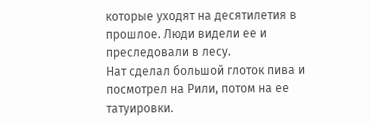которые уходят на десятилетия в прошлое. Люди видели ее и преследовали в лесу.
Нат сделал большой глоток пива и посмотрел на Рили, потом на ее татуировки.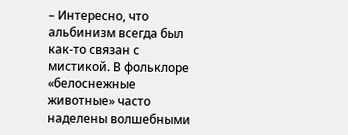– Интересно, что альбинизм всегда был как-то связан с мистикой. В фольклоре «белоснежные животные» часто наделены волшебными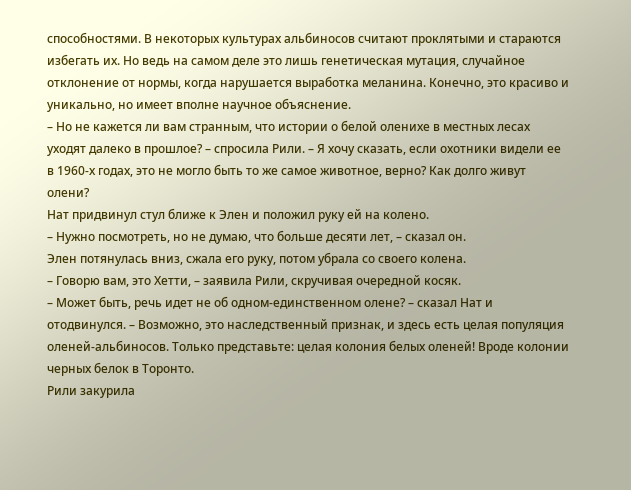способностями. В некоторых культурах альбиносов считают проклятыми и стараются избегать их. Но ведь на самом деле это лишь генетическая мутация, случайное отклонение от нормы, когда нарушается выработка меланина. Конечно, это красиво и уникально, но имеет вполне научное объяснение.
– Но не кажется ли вам странным, что истории о белой оленихе в местных лесах уходят далеко в прошлое? – спросила Рили. – Я хочу сказать, если охотники видели ее в 1960-х годах, это не могло быть то же самое животное, верно? Как долго живут олени?
Нат придвинул стул ближе к Элен и положил руку ей на колено.
– Нужно посмотреть, но не думаю, что больше десяти лет, – сказал он.
Элен потянулась вниз, сжала его руку, потом убрала со своего колена.
– Говорю вам, это Хетти, – заявила Рили, скручивая очередной косяк.
– Может быть, речь идет не об одном-единственном олене? – сказал Нат и отодвинулся. – Возможно, это наследственный признак, и здесь есть целая популяция оленей-альбиносов. Только представьте: целая колония белых оленей! Вроде колонии черных белок в Торонто.
Рили закурила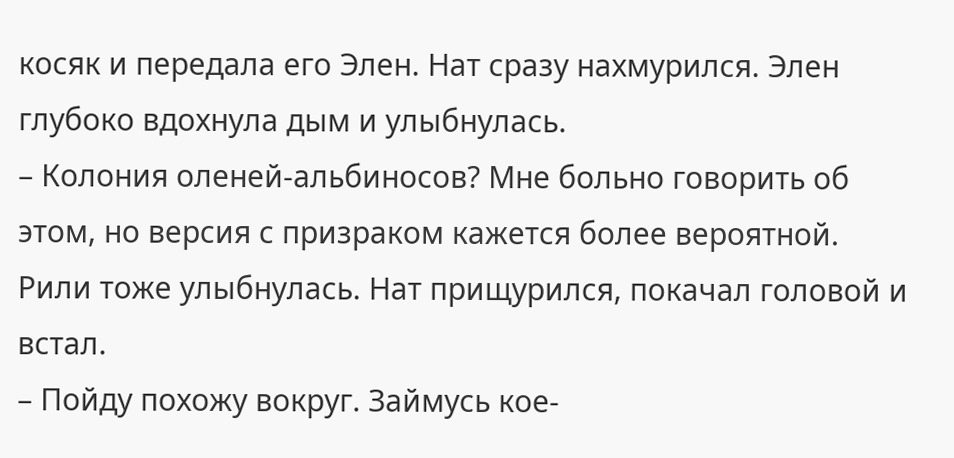косяк и передала его Элен. Нат сразу нахмурился. Элен глубоко вдохнула дым и улыбнулась.
– Колония оленей-альбиносов? Мне больно говорить об этом, но версия с призраком кажется более вероятной.
Рили тоже улыбнулась. Нат прищурился, покачал головой и встал.
– Пойду похожу вокруг. Займусь кое-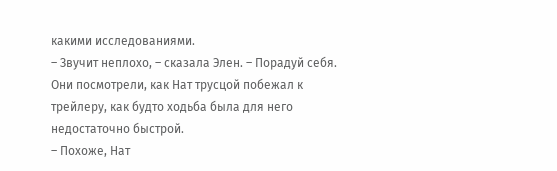какими исследованиями.
– Звучит неплохо, – сказала Элен. – Порадуй себя.
Они посмотрели, как Нат трусцой побежал к трейлеру, как будто ходьба была для него недостаточно быстрой.
– Похоже, Нат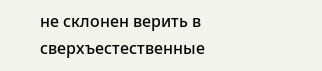не склонен верить в сверхъестественные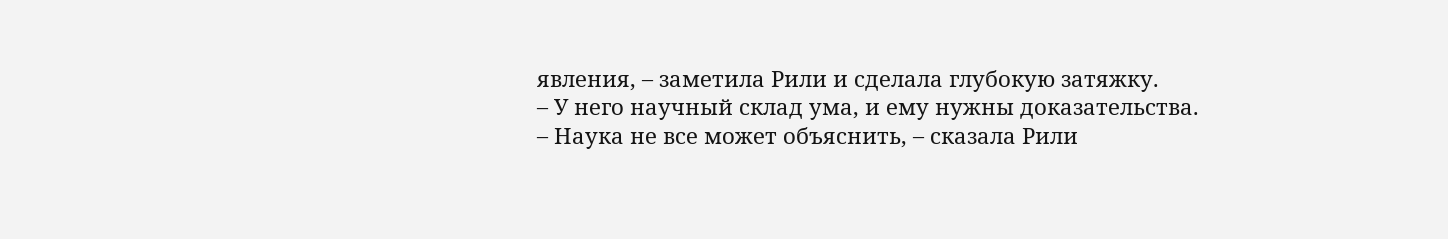явления, – заметила Рили и сделала глубокую затяжку.
– У него научный склад ума, и ему нужны доказательства.
– Наука не все может объяснить, – сказала Рили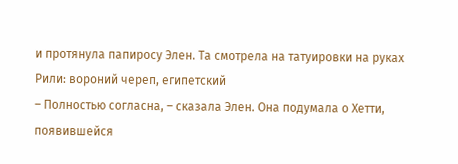и протянула папиросу Элен. Та смотрела на татуировки на руках Рили: вороний череп, египетский
– Полностью согласна, – сказала Элен. Она подумала о Хетти, появившейся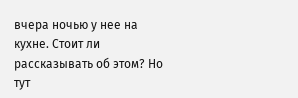вчера ночью у нее на кухне. Стоит ли рассказывать об этом? Но тут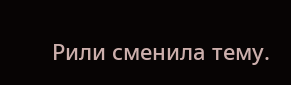Рили сменила тему.